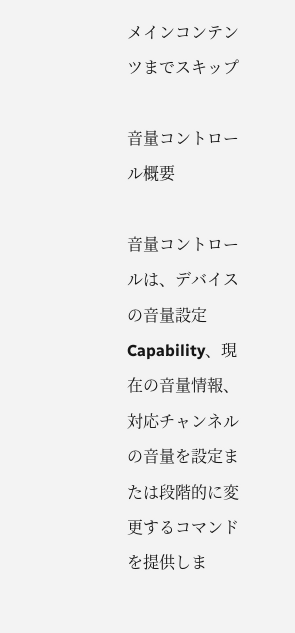メインコンテンツまでスキップ

音量コントロール概要

音量コントロールは、デバイスの音量設定 Capability、現在の音量情報、対応チャンネルの音量を設定または段階的に変更するコマンドを提供しま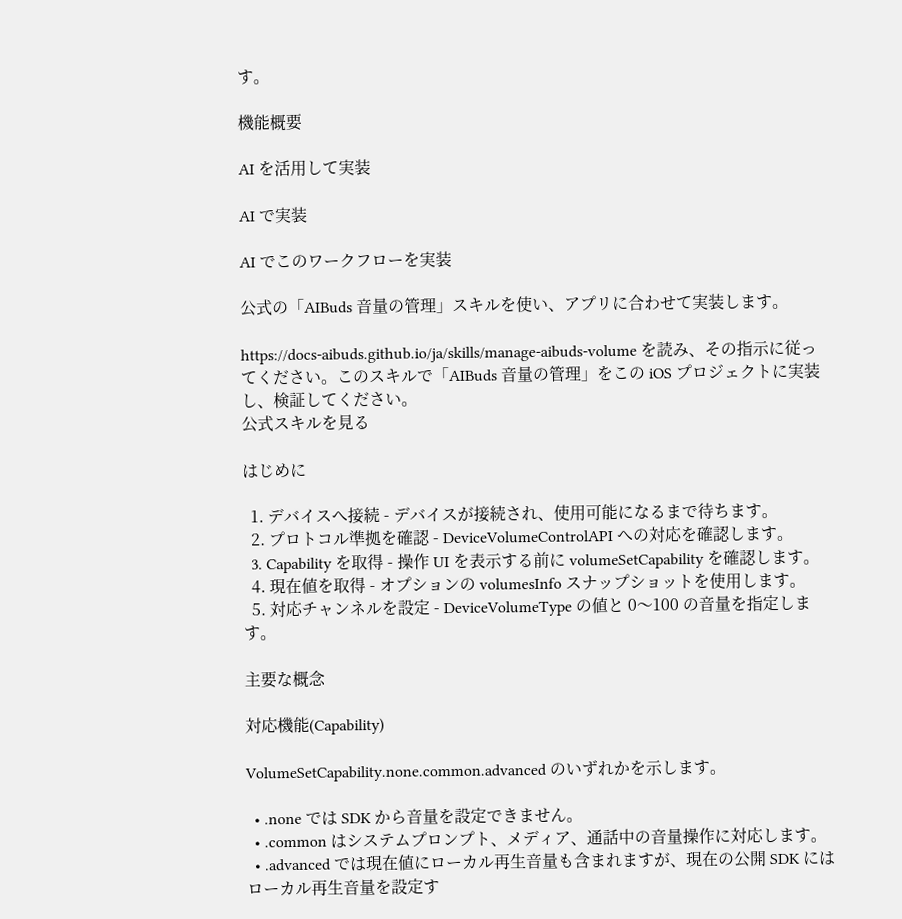す。

機能概要

AI を活用して実装

AI で実装

AI でこのワークフローを実装

公式の「AIBuds 音量の管理」スキルを使い、アプリに合わせて実装します。

https://docs-aibuds.github.io/ja/skills/manage-aibuds-volume を読み、その指示に従ってください。このスキルで「AIBuds 音量の管理」をこの iOS プロジェクトに実装し、検証してください。
公式スキルを見る

はじめに

  1. デバイスへ接続 - デバイスが接続され、使用可能になるまで待ちます。
  2. プロトコル準拠を確認 - DeviceVolumeControlAPI への対応を確認します。
  3. Capability を取得 - 操作 UI を表示する前に volumeSetCapability を確認します。
  4. 現在値を取得 - オプションの volumesInfo スナップショットを使用します。
  5. 対応チャンネルを設定 - DeviceVolumeType の値と 0〜100 の音量を指定します。

主要な概念

対応機能(Capability)

VolumeSetCapability.none.common.advanced のいずれかを示します。

  • .none では SDK から音量を設定できません。
  • .common はシステムプロンプト、メディア、通話中の音量操作に対応します。
  • .advanced では現在値にローカル再生音量も含まれますが、現在の公開 SDK にはローカル再生音量を設定す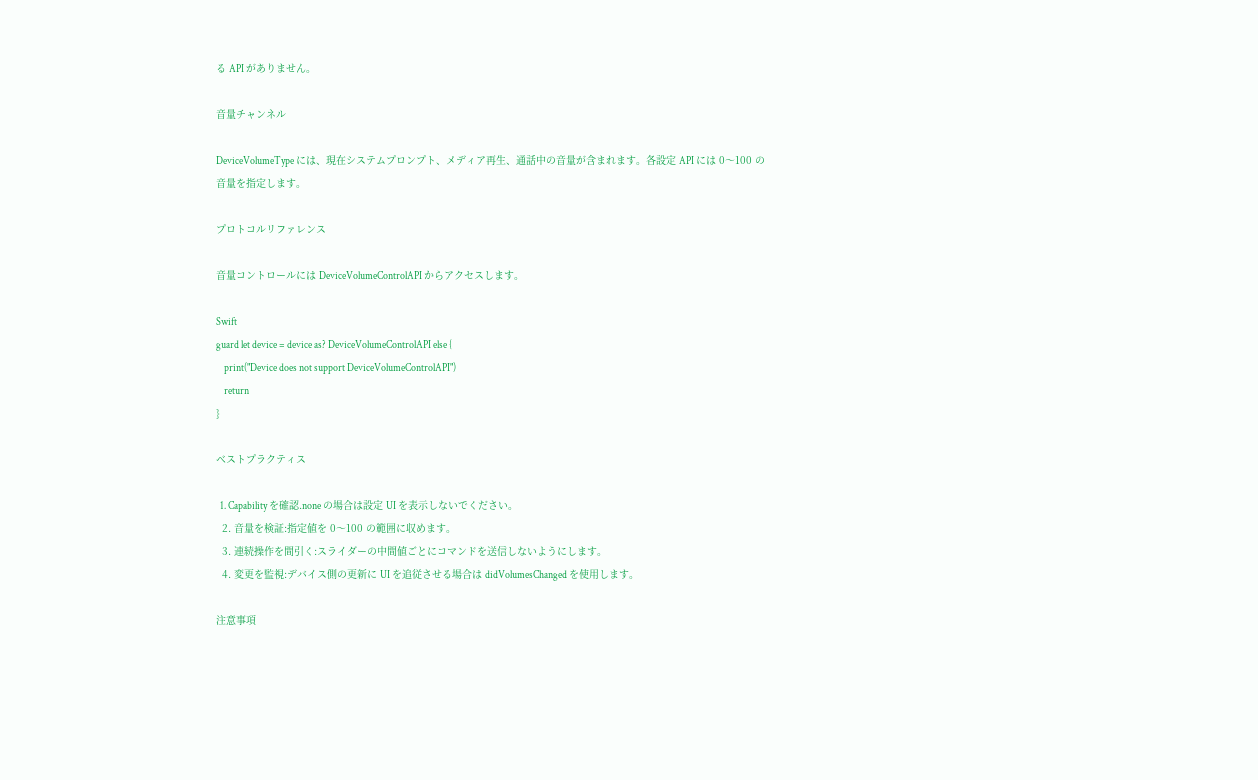る API がありません。

音量チャンネル

DeviceVolumeType には、現在システムプロンプト、メディア再生、通話中の音量が含まれます。各設定 API には 0〜100 の音量を指定します。

プロトコルリファレンス

音量コントロールには DeviceVolumeControlAPI からアクセスします。

Swift
guard let device = device as? DeviceVolumeControlAPI else {
    print("Device does not support DeviceVolumeControlAPI")
    return
}

ベストプラクティス

  1. Capability を確認.none の場合は設定 UI を表示しないでください。
  2. 音量を検証:指定値を 0〜100 の範囲に収めます。
  3. 連続操作を間引く:スライダーの中間値ごとにコマンドを送信しないようにします。
  4. 変更を監視:デバイス側の更新に UI を追従させる場合は didVolumesChanged を使用します。

注意事項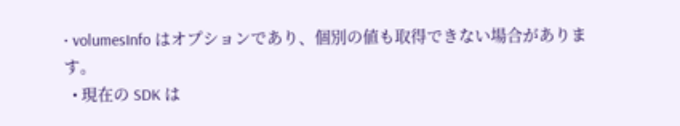• volumesInfo はオプションであり、個別の値も取得できない場合があります。
  • 現在の SDK は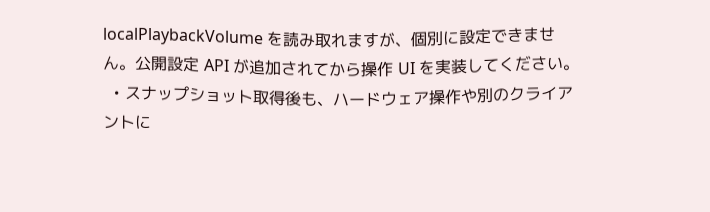localPlaybackVolume を読み取れますが、個別に設定できません。公開設定 API が追加されてから操作 UI を実装してください。
  • スナップショット取得後も、ハードウェア操作や別のクライアントに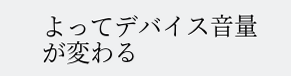よってデバイス音量が変わる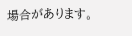場合があります。